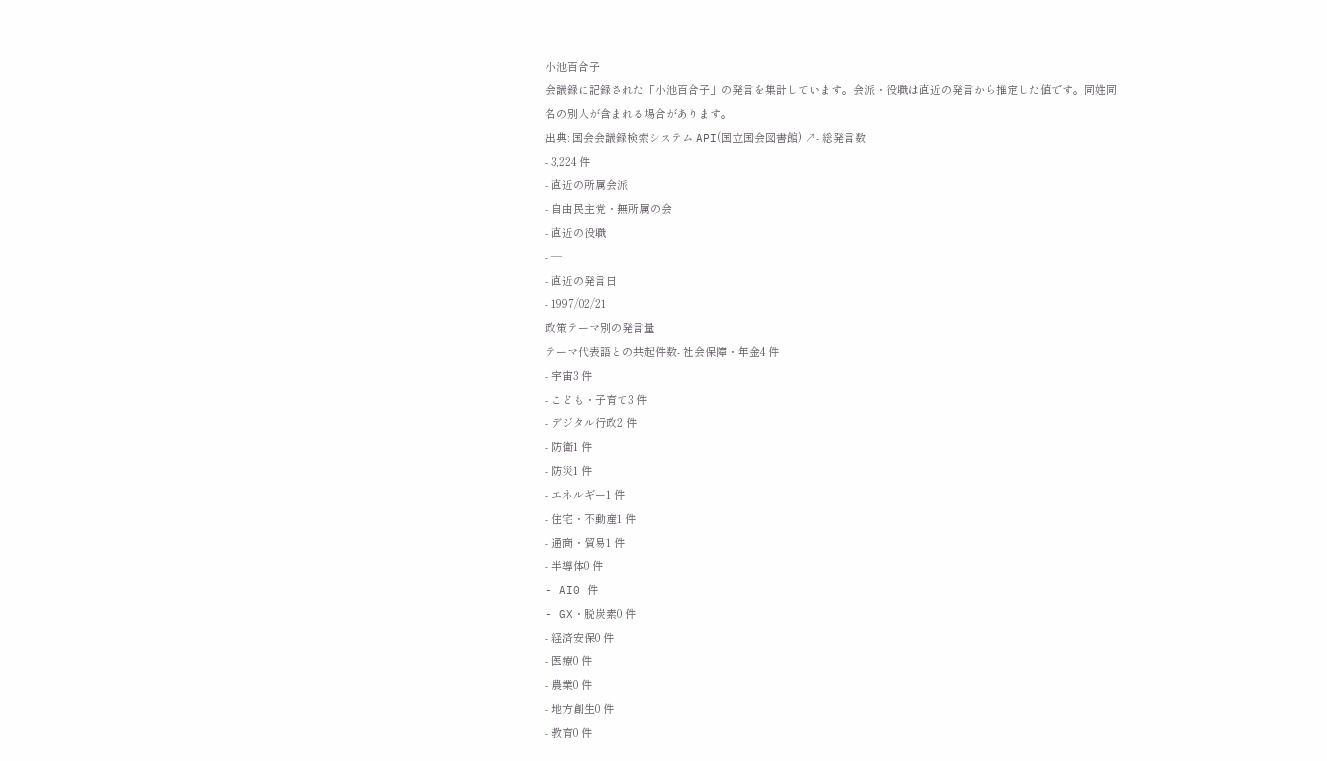小池百合子
会議録に記録された「小池百合子」の発言を集計しています。会派・役職は直近の発言から推定した値です。同姓同名の別人が含まれる場合があります。
出典: 国会会議録検索システム API(国立国会図書館) ↗- 総発言数
- 3,224 件
- 直近の所属会派
- 自由民主党・無所属の会
- 直近の役職
- —
- 直近の発言日
- 1997/02/21
政策テーマ別の発言量
テーマ代表語との共起件数- 社会保障・年金4 件
- 宇宙3 件
- こども・子育て3 件
- デジタル行政2 件
- 防衛1 件
- 防災1 件
- エネルギー1 件
- 住宅・不動産1 件
- 通商・貿易1 件
- 半導体0 件
- AI0 件
- GX・脱炭素0 件
- 経済安保0 件
- 医療0 件
- 農業0 件
- 地方創生0 件
- 教育0 件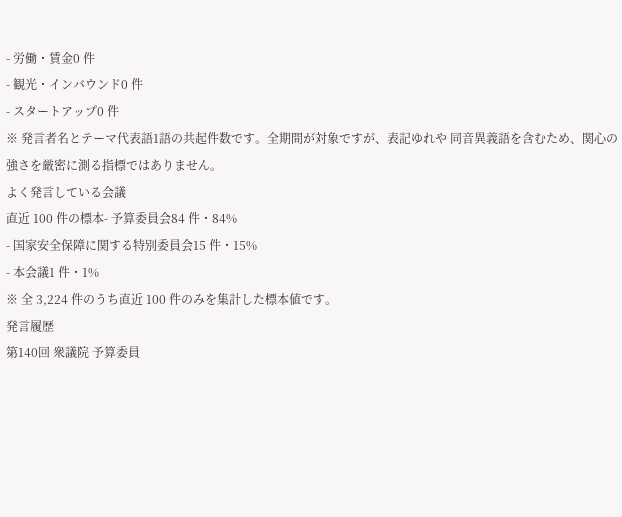- 労働・賃金0 件
- 観光・インバウンド0 件
- スタートアップ0 件
※ 発言者名とテーマ代表語1語の共起件数です。全期間が対象ですが、表記ゆれや 同音異義語を含むため、関心の強さを厳密に測る指標ではありません。
よく発言している会議
直近 100 件の標本- 予算委員会84 件・84%
- 国家安全保障に関する特別委員会15 件・15%
- 本会議1 件・1%
※ 全 3,224 件のうち直近 100 件のみを集計した標本値です。
発言履歴
第140回 衆議院 予算委員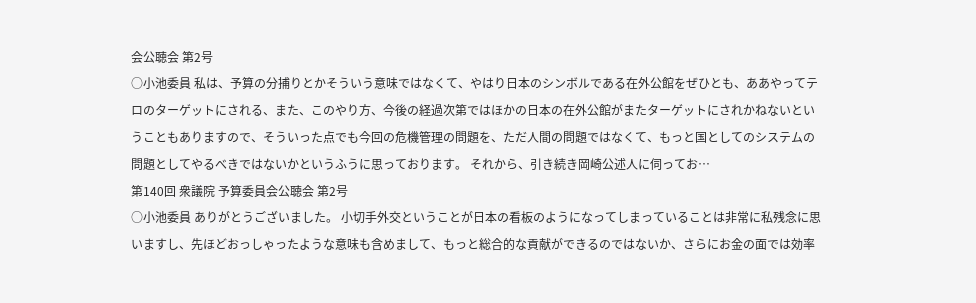会公聴会 第2号
○小池委員 私は、予算の分捕りとかそういう意味ではなくて、やはり日本のシンボルである在外公館をぜひとも、ああやってテロのターゲットにされる、また、このやり方、今後の経過次第ではほかの日本の在外公館がまたターゲットにされかねないということもありますので、そういった点でも今回の危機管理の問題を、ただ人間の問題ではなくて、もっと国としてのシステムの問題としてやるべきではないかというふうに思っております。 それから、引き続き岡崎公述人に伺ってお…
第140回 衆議院 予算委員会公聴会 第2号
○小池委員 ありがとうございました。 小切手外交ということが日本の看板のようになってしまっていることは非常に私残念に思いますし、先ほどおっしゃったような意味も含めまして、もっと総合的な貢献ができるのではないか、さらにお金の面では効率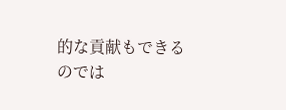的な貢献もできるのでは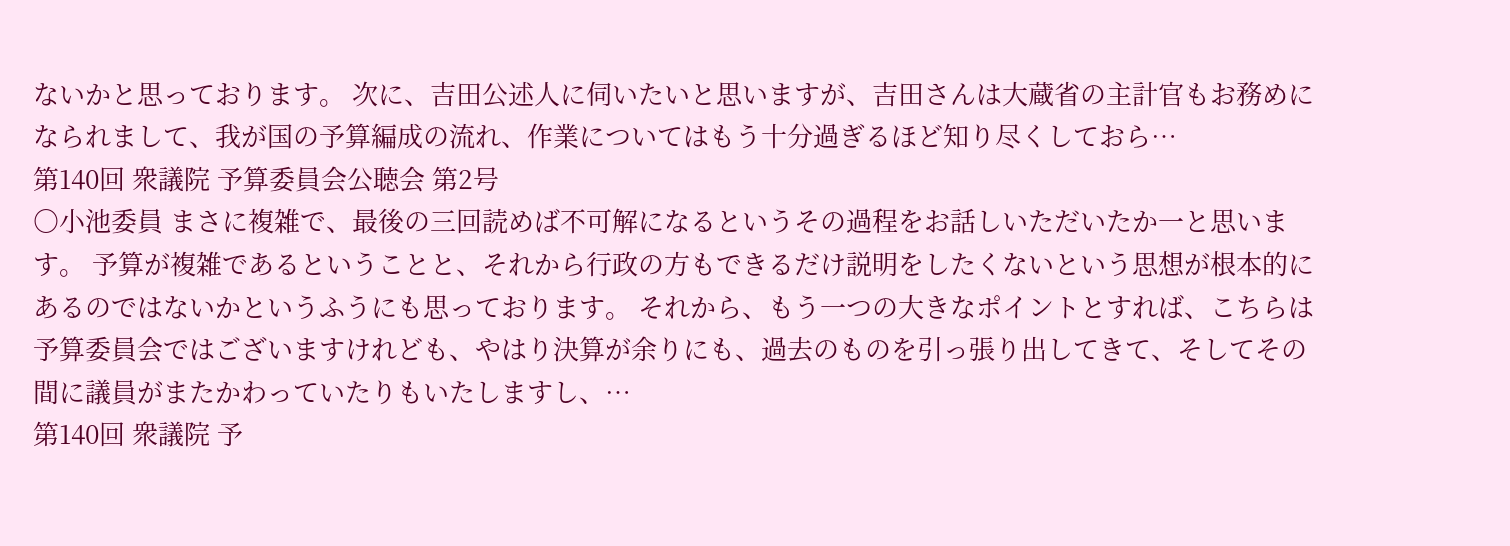ないかと思っております。 次に、吉田公述人に伺いたいと思いますが、吉田さんは大蔵省の主計官もお務めになられまして、我が国の予算編成の流れ、作業についてはもう十分過ぎるほど知り尽くしておら…
第140回 衆議院 予算委員会公聴会 第2号
○小池委員 まさに複雑で、最後の三回読めば不可解になるというその過程をお話しいただいたか一と思います。 予算が複雑であるということと、それから行政の方もできるだけ説明をしたくないという思想が根本的にあるのではないかというふうにも思っております。 それから、もう一つの大きなポイントとすれば、こちらは予算委員会ではございますけれども、やはり決算が余りにも、過去のものを引っ張り出してきて、そしてその間に議員がまたかわっていたりもいたしますし、…
第140回 衆議院 予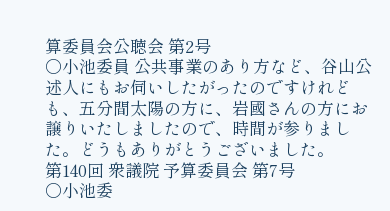算委員会公聴会 第2号
○小池委員 公共事業のあり方など、谷山公述人にもお伺いしたがったのですけれども、五分間太陽の方に、岩國さんの方にお譲りいたしましたので、時間が参りました。どうもありがとうございました。
第140回 衆議院 予算委員会 第7号
○小池委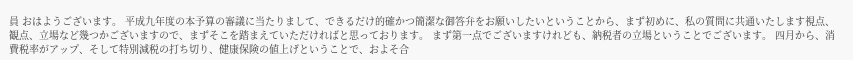員 おはようございます。 平成九年度の本予算の審議に当たりまして、できるだけ的確かつ簡潔な御答弁をお願いしたいということから、まず初めに、私の質問に共通いたします視点、観点、立場など幾つかございますので、まずそこを踏まえていただければと思っております。 まず第一点でございますけれども、納税者の立場ということでございます。 四月から、消費税率がアップ、そして特別減税の打ち切り、健康保険の値上げということで、およそ合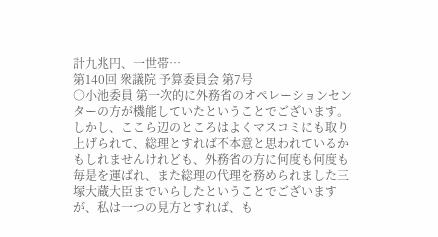計九兆円、一世帯…
第140回 衆議院 予算委員会 第7号
○小池委員 第一次的に外務省のオペレーションセンターの方が機能していたということでございます。しかし、ここら辺のところはよくマスコミにも取り上げられて、総理とすれば不本意と思われているかもしれませんけれども、外務省の方に何度も何度も毎是を運ばれ、また総理の代理を務められました三塚大蔵大臣までいらしたということでございますが、私は一つの見方とすれば、も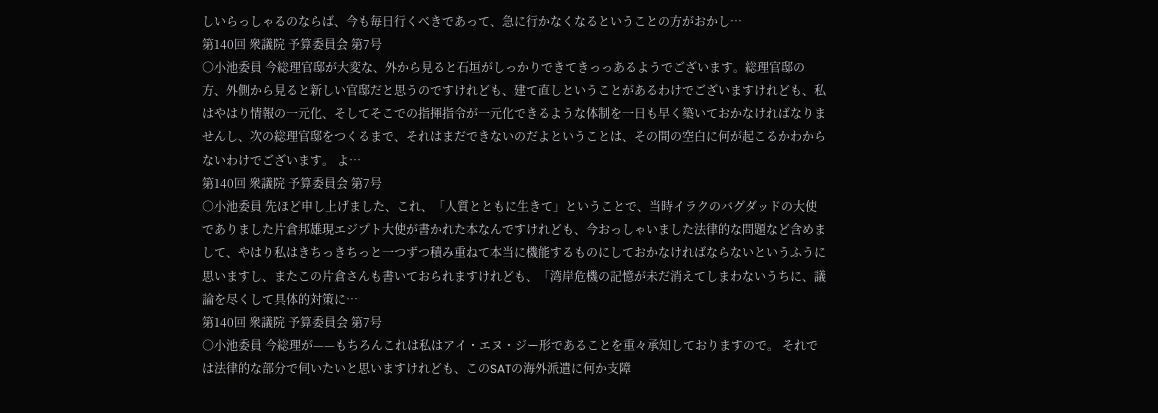しいらっしゃるのならば、今も毎日行くべきであって、急に行かなくなるということの方がおかし…
第140回 衆議院 予算委員会 第7号
○小池委員 今総理官邸が大変な、外から見ると石垣がしっかりできてきっっあるようでございます。総理官邸の方、外側から見ると新しい官邸だと思うのですけれども、建て直しということがあるわけでございますけれども、私はやはり情報の一元化、そしてそこでの指揮指令が一元化できるような体制を一日も早く築いておかなければなりませんし、次の総理官邸をつくるまで、それはまだできないのだよということは、その間の空白に何が起こるかわからないわけでございます。 よ…
第140回 衆議院 予算委員会 第7号
○小池委員 先ほど申し上げました、これ、「人質とともに生きて」ということで、当時イラクのバグダッドの大使でありました片倉邦雄現エジプト大使が書かれた本なんですけれども、今おっしゃいました法律的な問題など含めまして、やはり私はきちっきちっと一つずつ積み重ねて本当に機能するものにしておかなければならないというふうに思いますし、またこの片倉さんも書いておられますけれども、「湾岸危機の記憶が未だ消えてしまわないうちに、議論を尽くして具体的対策に…
第140回 衆議院 予算委員会 第7号
○小池委員 今総理が——もちろんこれは私はアイ・エヌ・ジー形であることを重々承知しておりますので。 それでは法律的な部分で伺いたいと思いますけれども、このSATの海外派遣に何か支障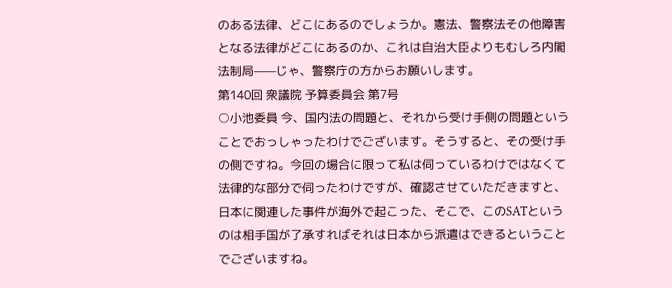のある法律、どこにあるのでしょうか。憲法、警察法その他障害となる法律がどこにあるのか、これは自治大臣よりもむしろ内閣法制局——じゃ、警察庁の方からお願いします。
第140回 衆議院 予算委員会 第7号
○小池委員 今、国内法の問題と、それから受け手側の問題ということでおっしゃったわけでございます。そうすると、その受け手の側ですね。今回の場合に限って私は伺っているわけではなくて法律的な部分で伺ったわけですが、確認させていただきますと、日本に関連した事件が海外で起こった、そこで、このSATというのは相手国が了承すればそれは日本から派遣はできるということでございますね。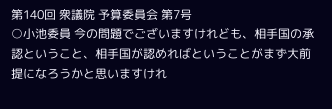第140回 衆議院 予算委員会 第7号
○小池委員 今の問題でございますけれども、相手国の承認ということ、相手国が認めればということがまず大前提になろうかと思いますけれ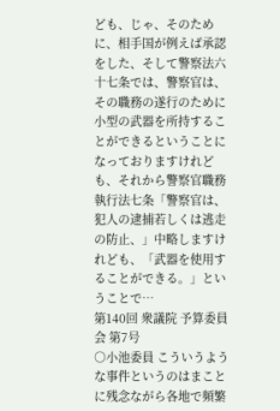ども、じゃ、そのために、相手国が例えば承認をした、そして警察法六十七条では、警察官は、その職務の遂行のために小型の武器を所持することができるということになっておりますけれども、それから警察官職務執行法七条「警察官は、犯人の逮捕若しくは逃走の防止、」中略しますけれども、「武器を使用することができる。」ということで…
第140回 衆議院 予算委員会 第7号
○小池委員 こういうような事件というのはまことに残念ながら各地で頻繁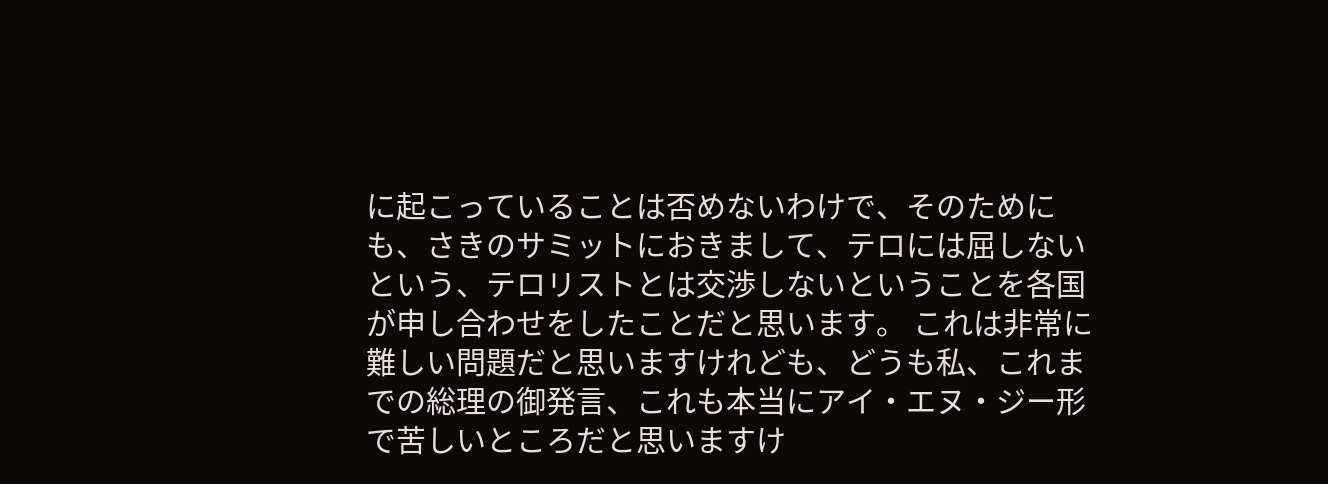に起こっていることは否めないわけで、そのためにも、さきのサミットにおきまして、テロには屈しないという、テロリストとは交渉しないということを各国が申し合わせをしたことだと思います。 これは非常に難しい問題だと思いますけれども、どうも私、これまでの総理の御発言、これも本当にアイ・エヌ・ジー形で苦しいところだと思いますけ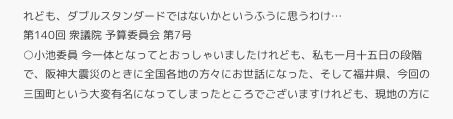れども、ダブルスタンダードではないかというふうに思うわけ…
第140回 衆議院 予算委員会 第7号
○小池委員 今一体となってとおっしゃいましたけれども、私も一月十五日の段階で、阪神大震災のときに全国各地の方々にお世話になった、そして福井県、今回の三国町という大変有名になってしまったところでございますけれども、現地の方に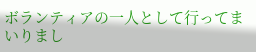ボランティアの一人として行ってまいりまし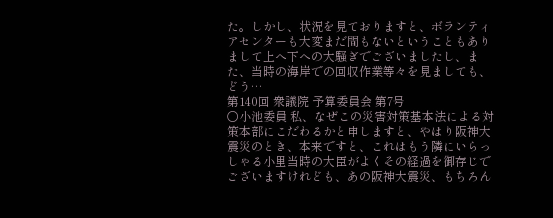た。しかし、状況を見ておりますと、ボランティアセンターも大変まだ間もないということもありまして上へ下への大騒ぎでございましたし、また、当時の海岸での回収作業等々を見ましても、どう…
第140回 衆議院 予算委員会 第7号
○小池委員 私、なぜこの災害対策基本法による対策本部にこだわるかと申しますと、やはり阪神大震災のとき、本来ですと、これはもう隣にいらっしゃる小里当時の大臣がよくその経過を御存じでございますけれども、あの阪神大震災、もちろん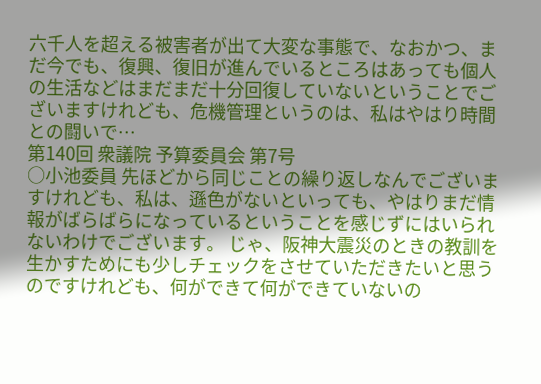六千人を超える被害者が出て大変な事態で、なおかつ、まだ今でも、復興、復旧が進んでいるところはあっても個人の生活などはまだまだ十分回復していないということでございますけれども、危機管理というのは、私はやはり時間との闘いで…
第140回 衆議院 予算委員会 第7号
○小池委員 先ほどから同じことの繰り返しなんでございますけれども、私は、遜色がないといっても、やはりまだ情報がばらばらになっているということを感じずにはいられないわけでございます。 じゃ、阪神大震災のときの教訓を生かすためにも少しチェックをさせていただきたいと思うのですけれども、何ができて何ができていないの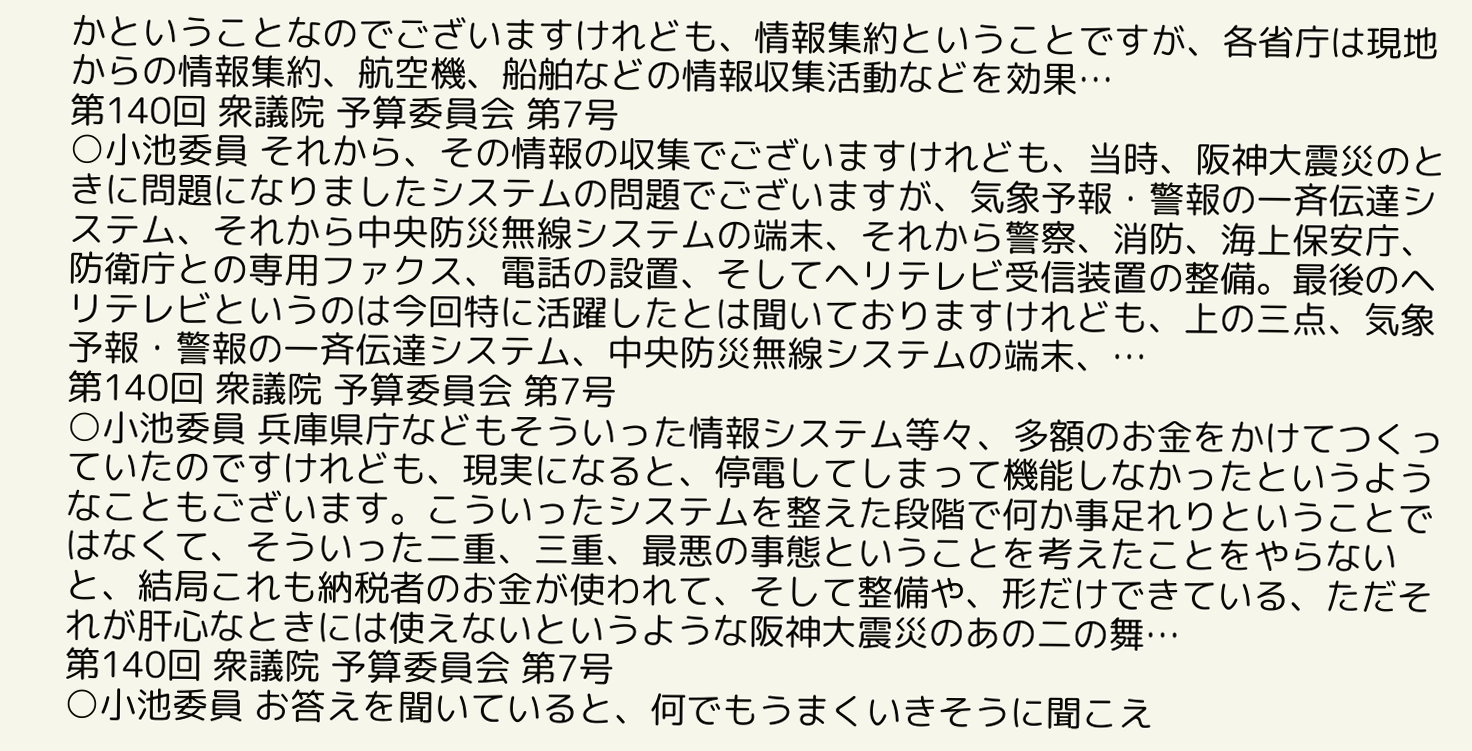かということなのでございますけれども、情報集約ということですが、各省庁は現地からの情報集約、航空機、船舶などの情報収集活動などを効果…
第140回 衆議院 予算委員会 第7号
○小池委員 それから、その情報の収集でございますけれども、当時、阪神大震災のときに問題になりましたシステムの問題でございますが、気象予報・警報の一斉伝達システム、それから中央防災無線システムの端末、それから警察、消防、海上保安庁、防衛庁との専用ファクス、電話の設置、そしてヘリテレビ受信装置の整備。最後のヘリテレビというのは今回特に活躍したとは聞いておりますけれども、上の三点、気象予報・警報の一斉伝達システム、中央防災無線システムの端末、…
第140回 衆議院 予算委員会 第7号
○小池委員 兵庫県庁などもそういった情報システム等々、多額のお金をかけてつくっていたのですけれども、現実になると、停電してしまって機能しなかったというようなこともございます。こういったシステムを整えた段階で何か事足れりということではなくて、そういった二重、三重、最悪の事態ということを考えたことをやらないと、結局これも納税者のお金が使われて、そして整備や、形だけできている、ただそれが肝心なときには使えないというような阪神大震災のあの二の舞…
第140回 衆議院 予算委員会 第7号
○小池委員 お答えを聞いていると、何でもうまくいきそうに聞こえ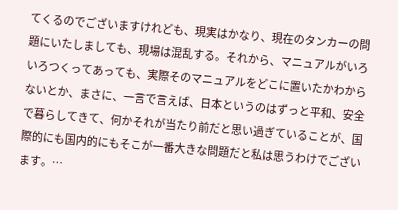てくるのでございますけれども、現実はかなり、現在のタンカーの問題にいたしましても、現場は混乱する。それから、マニュアルがいろいろつくってあっても、実際そのマニュアルをどこに置いたかわからないとか、まさに、一言で言えば、日本というのはずっと平和、安全で暮らしてきて、何かそれが当たり前だと思い過ぎていることが、国際的にも国内的にもそこが一番大きな問題だと私は思うわけでございます。…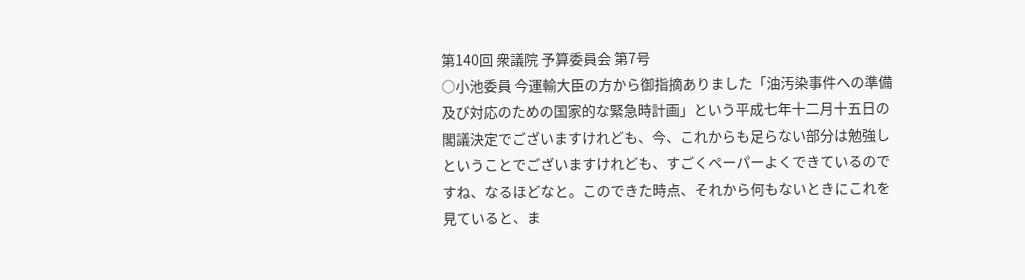第140回 衆議院 予算委員会 第7号
○小池委員 今運輸大臣の方から御指摘ありました「油汚染事件への準備及び対応のための国家的な緊急時計画」という平成七年十二月十五日の閣議決定でございますけれども、今、これからも足らない部分は勉強しということでございますけれども、すごくペーパーよくできているのですね、なるほどなと。このできた時点、それから何もないときにこれを見ていると、ま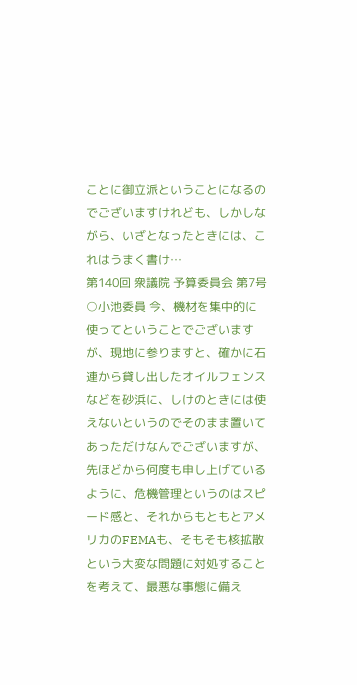ことに御立派ということになるのでございますけれども、しかしながら、いざとなったときには、これはうまく書け…
第140回 衆議院 予算委員会 第7号
○小池委員 今、機材を集中的に使ってということでございますが、現地に参りますと、確かに石連から貸し出したオイルフェンスなどを砂浜に、しけのときには使えないというのでそのまま置いてあっただけなんでございますが、先ほどから何度も申し上げているように、危機管理というのはスピード感と、それからもともとアメリカのFEMAも、そもそも核拡散という大変な問題に対処することを考えて、最悪な事態に備え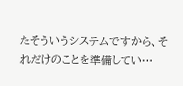たそういうシステムですから、それだけのことを準備してい…